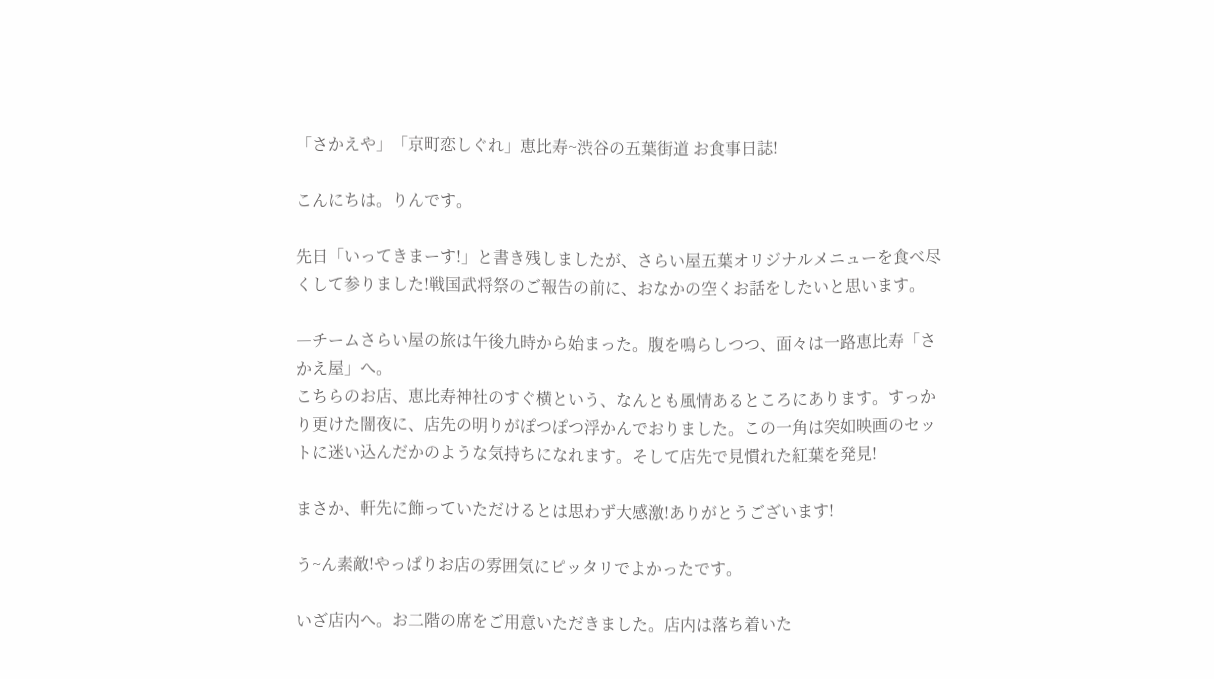「さかえや」「京町恋しぐれ」恵比寿~渋谷の五葉街道 お食事日誌!

こんにちは。りんです。

先日「いってきまーす!」と書き残しましたが、さらい屋五葉オリジナルメニューを食べ尽くして参りました!戦国武将祭のご報告の前に、おなかの空くお話をしたいと思います。

―チームさらい屋の旅は午後九時から始まった。腹を鳴らしつつ、面々は一路恵比寿「さかえ屋」へ。
こちらのお店、恵比寿神社のすぐ横という、なんとも風情あるところにあります。すっかり更けた闇夜に、店先の明りがぽつぽつ浮かんでおりました。この一角は突如映画のセットに迷い込んだかのような気持ちになれます。そして店先で見慣れた紅葉を発見!

まさか、軒先に飾っていただけるとは思わず大感激!ありがとうございます!

う~ん素敵!やっぱりお店の雰囲気にピッタリでよかったです。

いざ店内へ。お二階の席をご用意いただきました。店内は落ち着いた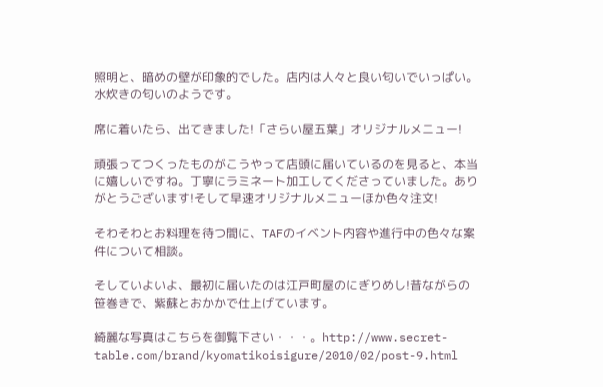照明と、暗めの壁が印象的でした。店内は人々と良い匂いでいっぱい。水炊きの匂いのようです。

席に着いたら、出てきました!「さらい屋五葉」オリジナルメニュー!

頑張ってつくったものがこうやって店頭に届いているのを見ると、本当に嬉しいですね。丁寧にラミネート加工してくださっていました。ありがとうございます!そして早速オリジナルメニューほか色々注文!

そわそわとお料理を待つ間に、TAFのイベント内容や進行中の色々な案件について相談。

そしていよいよ、最初に届いたのは江戸町屋のにぎりめし!昔ながらの笹巻きで、紫蘇とおかかで仕上げています。

綺麗な写真はこちらを御覧下さい・・・。http://www.secret-table.com/brand/kyomatikoisigure/2010/02/post-9.html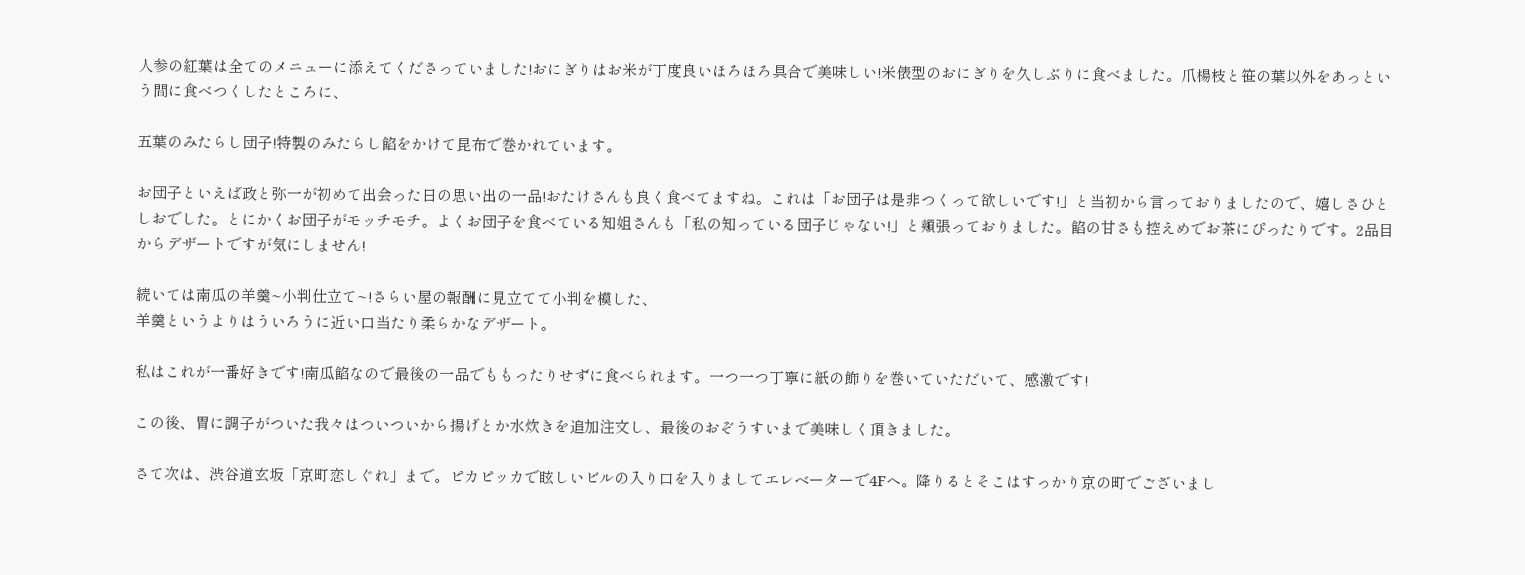人参の紅葉は全てのメニューに添えてくださっていました!おにぎりはお米が丁度良いほろほろ具合で美味しい!米俵型のおにぎりを久しぶりに食べました。爪楊枝と笹の葉以外をあっという間に食べつくしたところに、

五葉のみたらし団子!特製のみたらし餡をかけて昆布で巻かれています。

お団子といえば政と弥一が初めて出会った日の思い出の一品!おたけさんも良く食べてますね。これは「お団子は是非つくって欲しいです!」と当初から言っておりましたので、嬉しさひとしおでした。とにかくお団子がモッチモチ。よくお団子を食べている知姐さんも「私の知っている団子じゃない!」と頬張っておりました。餡の甘さも控えめでお茶にぴったりです。2品目からデザートですが気にしません!

続いては南瓜の羊羹~小判仕立て~!さらい屋の報酬に見立てて小判を模した、
羊羹というよりはういろうに近い口当たり柔らかなデザート。

私はこれが一番好きです!南瓜餡なので最後の一品でももったりせずに食べられます。一つ一つ丁寧に紙の飾りを巻いていただいて、感激です!

この後、胃に調子がついた我々はついついから揚げとか水炊きを追加注文し、最後のおぞうすいまで美味しく頂きました。

さて次は、渋谷道玄坂「京町恋しぐれ」まで。ピカピッカで眩しいビルの入り口を入りましてエレベーターで4Fへ。降りるとそこはすっかり京の町でございまし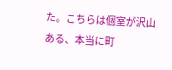た。こちらは個室が沢山ある、本当に町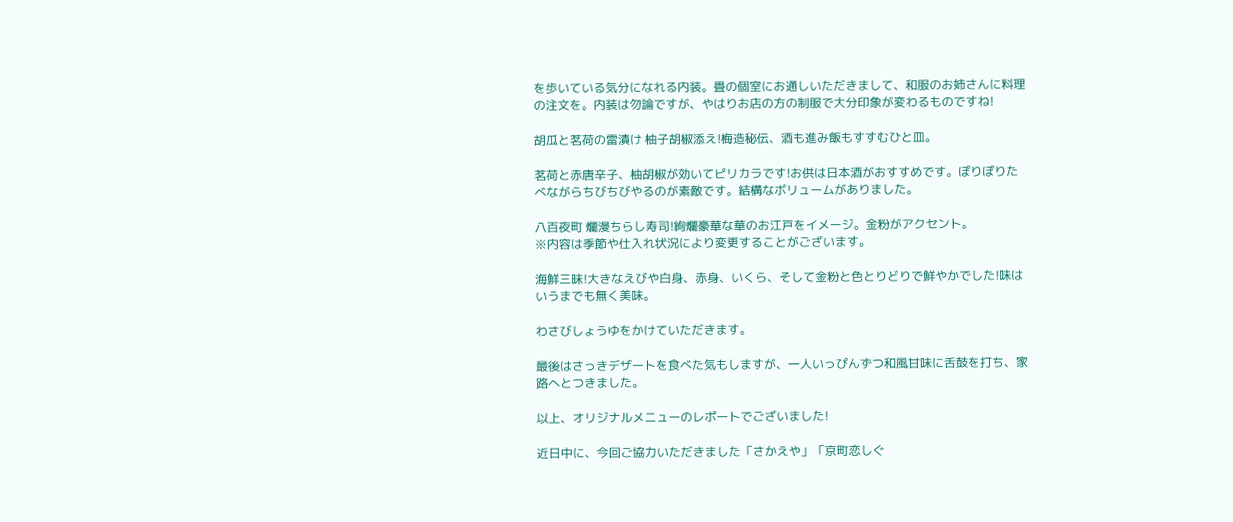を歩いている気分になれる内装。畳の個室にお通しいただきまして、和服のお姉さんに料理の注文を。内装は勿論ですが、やはりお店の方の制服で大分印象が変わるものですね!

胡瓜と茗荷の雷漬け 柚子胡椒添え!梅造秘伝、酒も進み飯もすすむひと皿。

茗荷と赤唐辛子、柚胡椒が効いてピリカラです!お供は日本酒がおすすめです。ぽりぽりたべながらちびちびやるのが素敵です。結構なボリュームがありました。

八百夜町 爛漫ちらし寿司!絢爛豪華な華のお江戸をイメージ。金粉がアクセント。
※内容は季節や仕入れ状況により変更することがございます。

海鮮三昧!大きなえびや白身、赤身、いくら、そして金粉と色とりどりで鮮やかでした!味はいうまでも無く美味。

わさびしょうゆをかけていただきます。

最後はさっきデザートを食べた気もしますが、一人いっぴんずつ和風甘味に舌鼓を打ち、家路へとつきました。

以上、オリジナルメニューのレポートでございました!

近日中に、今回ご協力いただきました「さかえや」「京町恋しぐ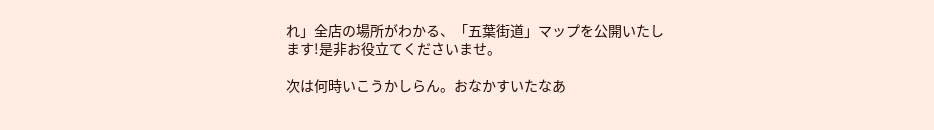れ」全店の場所がわかる、「五葉街道」マップを公開いたします!是非お役立てくださいませ。

次は何時いこうかしらん。おなかすいたなあ